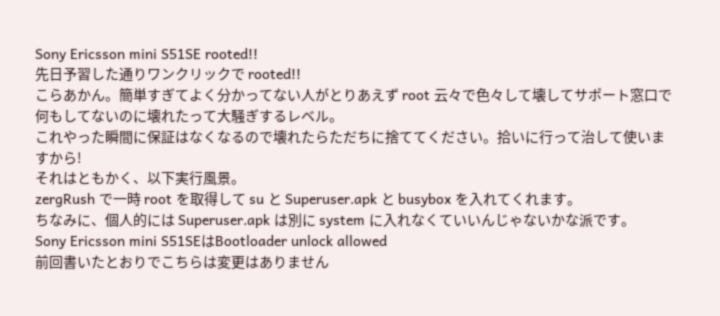Sony Ericsson mini S51SE rooted!!
先日予習した通りワンクリックで rooted!!
こらあかん。簡単すぎてよく分かってない人がとりあえず root 云々で色々して壊してサポート窓口で何もしてないのに壊れたって大騒ぎするレベル。
これやった瞬間に保証はなくなるので壊れたらただちに捨ててください。拾いに行って治して使いますから!
それはともかく、以下実行風景。
zergRush で一時 root を取得して su と Superuser.apk と busybox を入れてくれます。
ちなみに、個人的には Superuser.apk は別に system に入れなくていいんじゃないかな派です。
Sony Ericsson mini S51SEはBootloader unlock allowed
前回書いたとおりでこちらは変更はありません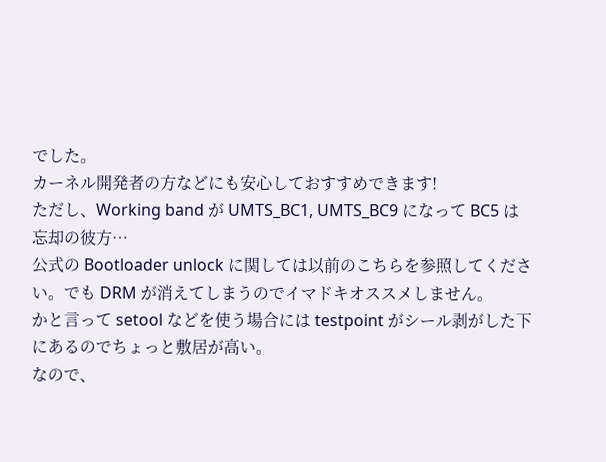でした。
カーネル開発者の方などにも安心しておすすめできます!
ただし、Working band が UMTS_BC1, UMTS_BC9 になって BC5 は忘却の彼方…
公式の Bootloader unlock に関しては以前のこちらを参照してください。でも DRM が消えてしまうのでイマドキオススメしません。
かと言って setool などを使う場合には testpoint がシール剥がした下にあるのでちょっと敷居が高い。
なので、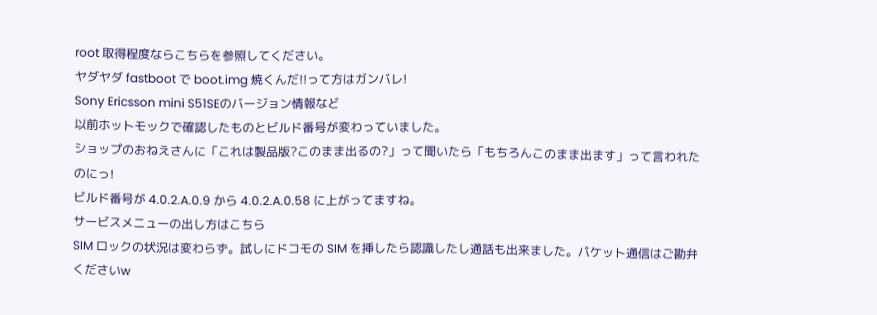root 取得程度ならこちらを参照してください。
ヤダヤダ fastboot で boot.img 焼くんだ!!って方はガンバレ!
Sony Ericsson mini S51SEのバージョン情報など
以前ホットモックで確認したものとビルド番号が変わっていました。
ショップのおねえさんに「これは製品版?このまま出るの?」って聞いたら「もちろんこのまま出ます」って言われたのにっ!
ビルド番号が 4.0.2.A.0.9 から 4.0.2.A.0.58 に上がってますね。
サービスメニューの出し方はこちら
SIM ロックの状況は変わらず。試しにドコモの SIM を挿したら認識したし通話も出来ました。パケット通信はご勘弁くださいw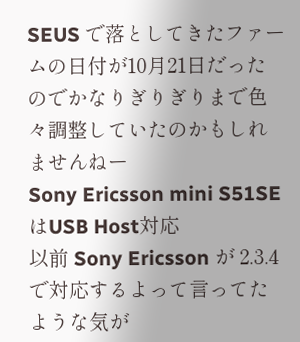SEUS で落としてきたファームの日付が10月21日だったのでかなりぎりぎりまで色々調整していたのかもしれませんねー
Sony Ericsson mini S51SEはUSB Host対応
以前 Sony Ericsson が 2.3.4 で対応するよって言ってたような気が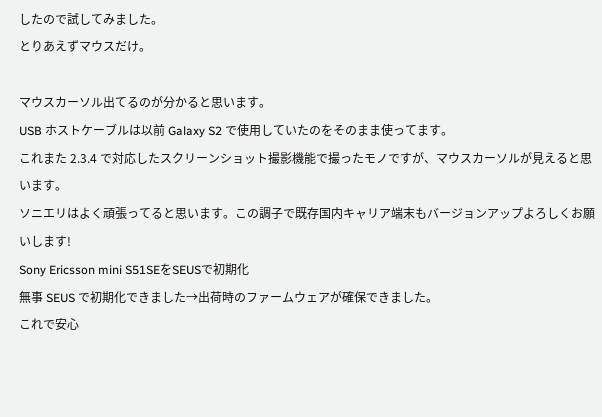したので試してみました。
とりあえずマウスだけ。

マウスカーソル出てるのが分かると思います。
USB ホストケーブルは以前 Galaxy S2 で使用していたのをそのまま使ってます。
これまた 2.3.4 で対応したスクリーンショット撮影機能で撮ったモノですが、マウスカーソルが見えると思います。
ソニエリはよく頑張ってると思います。この調子で既存国内キャリア端末もバージョンアップよろしくお願いします!
Sony Ericsson mini S51SEをSEUSで初期化
無事 SEUS で初期化できました→出荷時のファームウェアが確保できました。
これで安心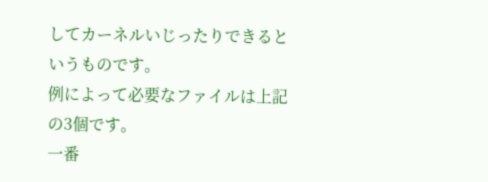してカーネルいじったりできるというものです。
例によって必要なファイルは上記の3個です。
一番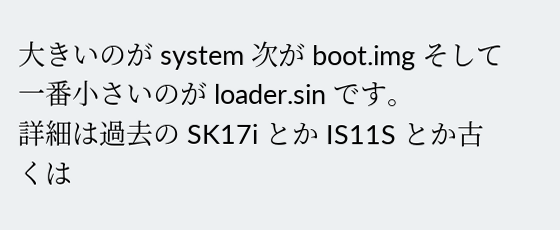大きいのが system 次が boot.img そして一番小さいのが loader.sin です。
詳細は過去の SK17i とか IS11S とか古くは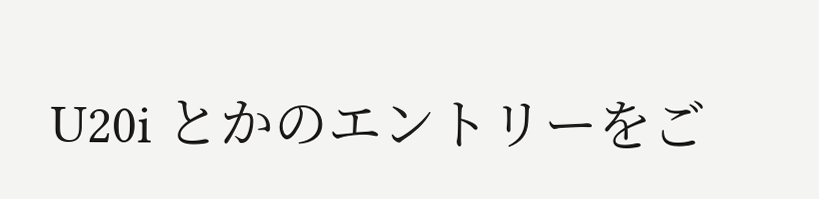U20i とかのエントリーをご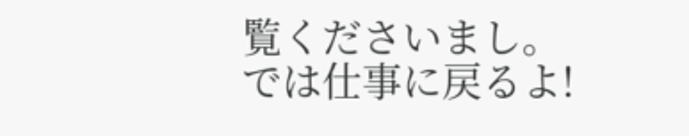覧くださいまし。
では仕事に戻るよ!